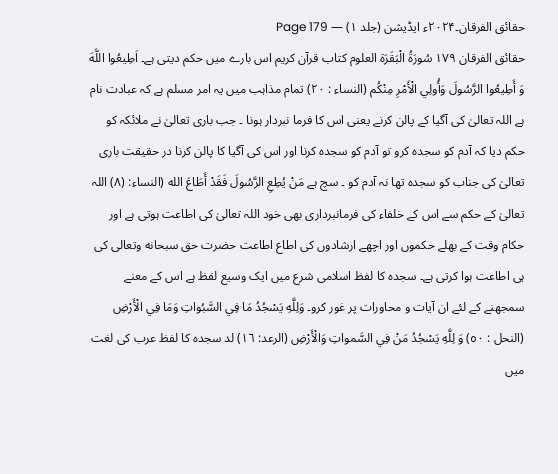حقائق الفرقان۔۲۰۲۴ء ایڈیشن (جلد ۱) — Page 179
حقائق الفرقان ۱۷۹ سُورَةُ الْبَقَرَة العلوم کتاب قرآن کریم اس بارے میں حکم دیتی ہے۔ اَطِیعُوا اللَّهَ وَ أَطِيعُوا الرَّسُولَ وَأُولِي الْأَمْرِ مِنْكُم (النساء : ٢٠) تمام مذاہب میں یہ امر مسلم ہے کہ عبادت نام ہے اللہ تعالیٰ کی آگیا کے پالن کرنے یعنی اس کا فرما نبردار ہونا ۔ جب باری تعالیٰ نے ملائکہ کو حکم دیا کہ آدم کو سجدہ کرو تو آدم کو سجدہ کرنا اور اس کی آگیا کا پالن کرنا در حقیقت باری تعالیٰ کی جناب کو سجدہ تھا نہ آدم کو ۔ سچ ہے مَنْ يُطِعِ الرَّسُولَ فَقَدْ أَطَاعَ الله (النساء: (۸) اللہ تعالیٰ کے حکم سے اس کے خلفاء کی فرمانبرداری بھی خود اللہ تعالیٰ کی اطاعت ہوتی ہے اور حکام وقت کے بھلے حکموں اور اچھے ارشادوں کی اطاع اطاعت حضرت حق سبحانه وتعالی کی ہی اطاعت ہوا کرتی ہے۔ سجدہ کا لفظ اسلامی شرع میں ایک وسیع لفظ ہے اس کے معنے سمجھنے کے لئے ان آیات و محاورات پر غور کرو۔ وَلِلَّهِ يَسْجُدُ مَا فِي السَّبُواتِ وَمَا فِي الْأَرْضِ (النحل : ٥٠) وَ لِلَّهِ يَسْجُدُ مَنْ فِي السَّمواتِ وَالْأَرْضِ (الرعد: ١٦) لد سجدہ کا لفظ عرب کی لغت میں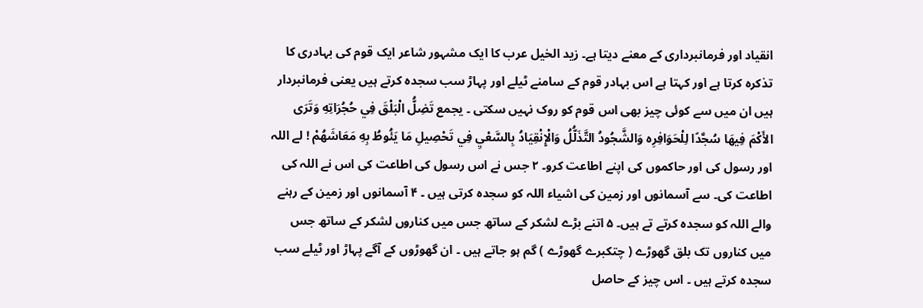انقیاد اور فرمانبرداری کے معنے دیتا ہے۔ زید الخیل عرب کا ایک مشہور شاعر ایک قوم کی بہادری کا تذکرہ کرتا ہے اور کہتا ہے اس بہادر قوم کے سامنے ٹیلے اور پہاڑ سب سجدہ کرتے ہیں یعنی فرمانبردار ہیں ان میں سے کوئی چیز بھی اس قوم کو روک نہیں سکتی ۔ يجمع تَضِلُّ الْبَلْقَ فِي حُجُرَاتِهِ وَتَرَى الأَكْمَ فِيهَا سُجَّدًا لِلْحَوَافِرِه وَالشَّجُودُ التَّذَلُّلُ وَالْإِنْقِيَادُ بِالسَّعْيِ فِي تَحْصِيلِ مَا يَئُوطُ بِهِ مَعَاشَهُمْ ! لے اللہ اور رسول کی اور حاکموں کی اپنے اطاعت کرو۔ ۲ جس نے اس رسول کی اطاعت کی اس نے اللہ کی اطاعت کی۔ سے آسمانوں اور زمین کی اشیاء اللہ کو سجدہ کرتی ہیں ۔ ۴ آسمانوں اور زمین کے رہنے والے اللہ کو سجدہ کرتے تے ہیں۔ ۵ اتنے بڑے لشکر کے ساتھ جس میں کناروں لشکر کے ساتھ جس میں کناروں تک بلق گھوڑے ( چتکبرے گھوڑے ) گم ہو جاتے ہیں ۔ ان گھوڑوں کے آگے پہاڑ اور ٹیلے سب سجدہ کرتے ہیں ۔ اس چیز کے حاصل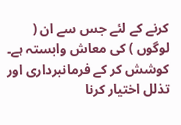کرنے کے لئے جس سے ان ( لوگوں ) کی معاش وابستہ ہے۔ کوشش کر کے فرمانبرداری اور تذلل اختیار کرنا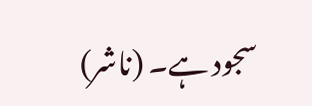سجود ہے۔ (ناشر)